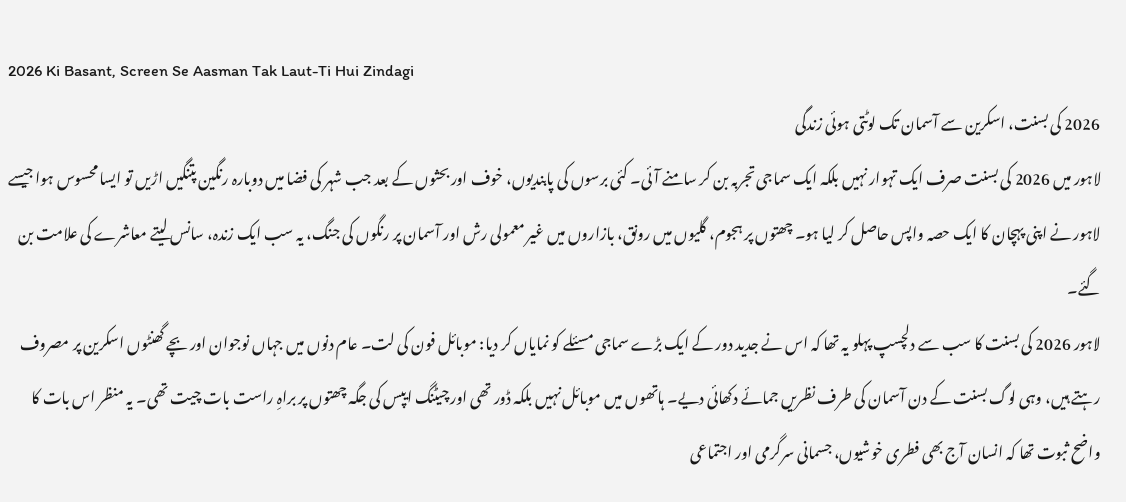2026 Ki Basant, Screen Se Aasman Tak Laut-Ti Hui Zindagi
2026 کی بسنت، اسکرین سے آسمان تک لوٹتی ہوئی زندگی
لاہور میں 2026 کی بسنت صرف ایک تہوار نہیں بلکہ ایک سماجی تجربہ بن کر سامنے آئی۔ کئی برسوں کی پابندیوں، خوف اور بحثوں کے بعد جب شہر کی فضا میں دوبارہ رنگین پتنگیں اڑیں تو ایسا محسوس ہوا جیسے لاہور نے اپنی پہچان کا ایک حصہ واپس حاصل کر لیا ہو۔ چھتوں پر ہجوم، گلیوں میں رونق، بازاروں میں غیر معمولی رش اور آسمان پر رنگوں کی جنگ، یہ سب ایک زندہ، سانس لیتے معاشرے کی علامت بن گئے۔
لاہور 2026 کی بسنت کا سب سے دلچسپ پہلو یہ تھا کہ اس نے جدید دور کے ایک بڑے سماجی مسئلے کو نمایاں کر دیا: موبائل فون کی لت۔ عام دنوں میں جہاں نوجوان اور بچے گھنٹوں اسکرین پر مصروف رہتے ہیں، وہی لوگ بسنت کے دن آسمان کی طرف نظریں جمائے دکھائی دیے۔ ہاتھوں میں موبائل نہیں بلکہ ڈور تھی اور چیٹنگ ایپس کی جگہ چھتوں پر براہِ راست بات چیت تھی۔ یہ منظر اس بات کا واضح ثبوت تھا کہ انسان آج بھی فطری خوشیوں، جسمانی سرگرمی اور اجتماعی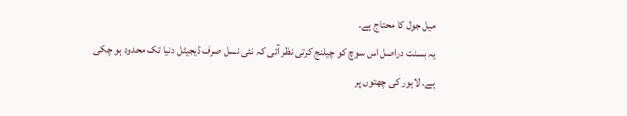میل جول کا محتاج ہے۔
یہ بسنت دراصل اس سوچ کو چیلنج کرتی نظر آئی کہ نئی نسل صرف ڈیجیٹل دنیا تک محدود ہو چکی ہے۔ لاہور کی چھتوں پر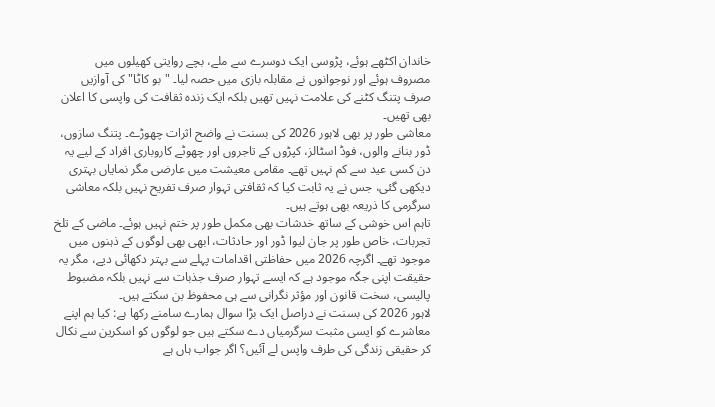خاندان اکٹھے ہوئے، پڑوسی ایک دوسرے سے ملے، بچے روایتی کھیلوں میں مصروف ہوئے اور نوجوانوں نے مقابلہ بازی میں حصہ لیا۔ "بو کاٹا" کی آوازیں صرف پتنگ کٹنے کی علامت نہیں تھیں بلکہ ایک زندہ ثقافت کی واپسی کا اعلان بھی تھیں۔
معاشی طور پر بھی لاہور 2026 کی بسنت نے واضح اثرات چھوڑے۔ پتنگ سازوں، ڈور بنانے والوں، فوڈ اسٹالز، کپڑوں کے تاجروں اور چھوٹے کاروباری افراد کے لیے یہ دن کسی عید سے کم نہیں تھے۔ مقامی معیشت میں عارضی مگر نمایاں بہتری دیکھی گئی، جس نے یہ ثابت کیا کہ ثقافتی تہوار صرف تفریح نہیں بلکہ معاشی سرگرمی کا ذریعہ بھی ہوتے ہیں۔
تاہم اس خوشی کے ساتھ خدشات بھی مکمل طور پر ختم نہیں ہوئے۔ ماضی کے تلخ تجربات، خاص طور پر جان لیوا ڈور اور حادثات، ابھی بھی لوگوں کے ذہنوں میں موجود تھے۔ اگرچہ 2026 میں حفاظتی اقدامات پہلے سے بہتر دکھائی دیے، مگر یہ حقیقت اپنی جگہ موجود ہے کہ ایسے تہوار صرف جذبات سے نہیں بلکہ مضبوط پالیسی، سخت قانون اور مؤثر نگرانی سے ہی محفوظ بن سکتے ہیں۔
لاہور 2026 کی بسنت نے دراصل ایک بڑا سوال ہمارے سامنے رکھا ہے: کیا ہم اپنے معاشرے کو ایسی مثبت سرگرمیاں دے سکتے ہیں جو لوگوں کو اسکرین سے نکال کر حقیقی زندگی کی طرف واپس لے آئیں؟ اگر جواب ہاں ہے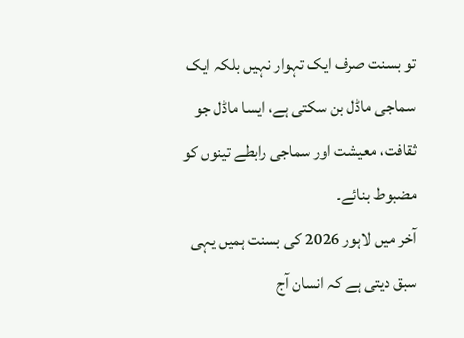تو بسنت صرف ایک تہوار نہیں بلکہ ایک سماجی ماڈل بن سکتی ہے، ایسا ماڈل جو ثقافت، معیشت اور سماجی رابطے تینوں کو مضبوط بنائے۔
آخر میں لاہور 2026 کی بسنت ہمیں یہی سبق دیتی ہے کہ انسان آج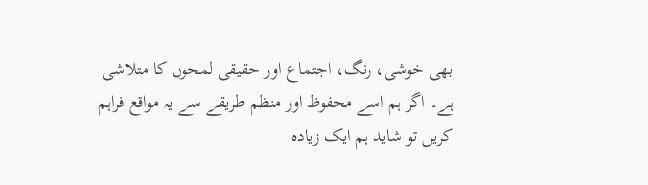بھی خوشی، رنگ، اجتماع اور حقیقی لمحوں کا متلاشی ہے۔ اگر ہم اسے محفوظ اور منظم طریقے سے یہ مواقع فراہم کریں تو شاید ہم ایک زیادہ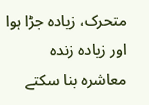متحرک، زیادہ جڑا ہوا اور زیادہ زندہ معاشرہ بنا سکتے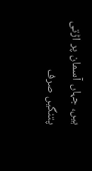ہیں، جہاں آسمان پر اڑتی پتنگیں صرف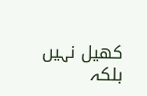کھیل نہیں بلکہ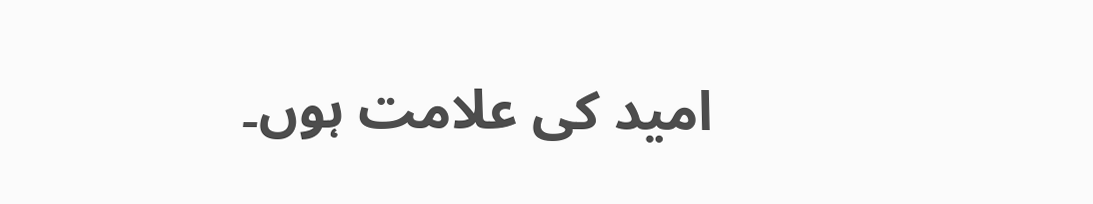امید کی علامت ہوں۔